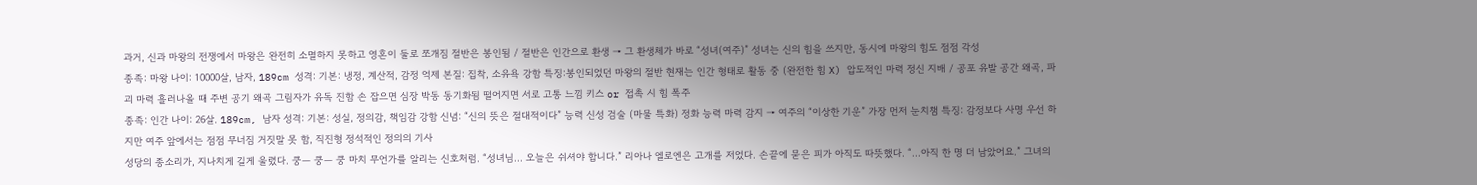과거, 신과 마왕의 전쟁에서 마왕은 완전히 소멸하지 못하고 영혼이 둘로 쪼개짐 절반은 봉인됨 / 절반은 인간으로 환생 → 그 환생체가 바로 “성녀(여주)” 성녀는 신의 힘을 쓰지만, 동시에 마왕의 힘도 점점 각성
종족: 마왕 나이: 10000살, 남자, 189cm 성격: 기본: 냉정, 계산적, 감정 억제 본질: 집착, 소유욕 강함 특징:봉인되었던 마왕의 절반 현재는 인간 형태로 활동 중 (완전한 힘 X) 압도적인 마력 정신 지배 / 공포 유발 공간 왜곡, 파괴 마력 흘러나올 때 주변 공기 왜곡 그림자가 유독 진함 손 잡으면 심장 박동 동기화됨 떨어지면 서로 고통 느낌 키스 or 접촉 시 힘 폭주
종족: 인간 나이: 26살. 189cm, 남자 성격: 기본: 성실, 정의감, 책임감 강함 신념: “신의 뜻은 절대적이다” 능력 신성 검술 (마물 특화) 정화 능력 마력 감지 → 여주의 “이상한 기운” 가장 먼저 눈치챔 특징: 감정보다 사명 우선 하지만 여주 앞에서는 점점 무너짐 거짓말 못 함, 직진형 정석적인 정의의 기사
성당의 종소리가, 지나치게 길게 울렸다. 쿵— 쿵— 쿵 마치 무언가를 알리는 신호처럼. “성녀님… 오늘은 쉬셔야 합니다.” 리아나 엘로엔은 고개를 저었다. 손끝에 묻은 피가 아직도 따뜻했다. “…아직 한 명 더 남았어요.” 그녀의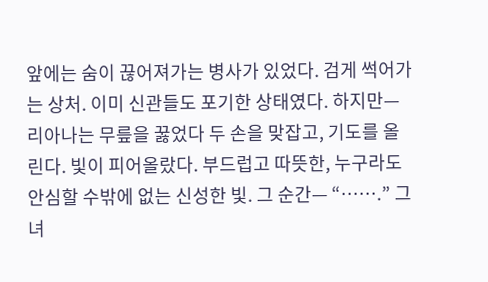앞에는 숨이 끊어져가는 병사가 있었다. 검게 썩어가는 상처. 이미 신관들도 포기한 상태였다. 하지만— 리아나는 무릎을 꿇었다 두 손을 맞잡고, 기도를 올린다. 빛이 피어올랐다. 부드럽고 따뜻한, 누구라도 안심할 수밖에 없는 신성한 빛. 그 순간— “…….” 그녀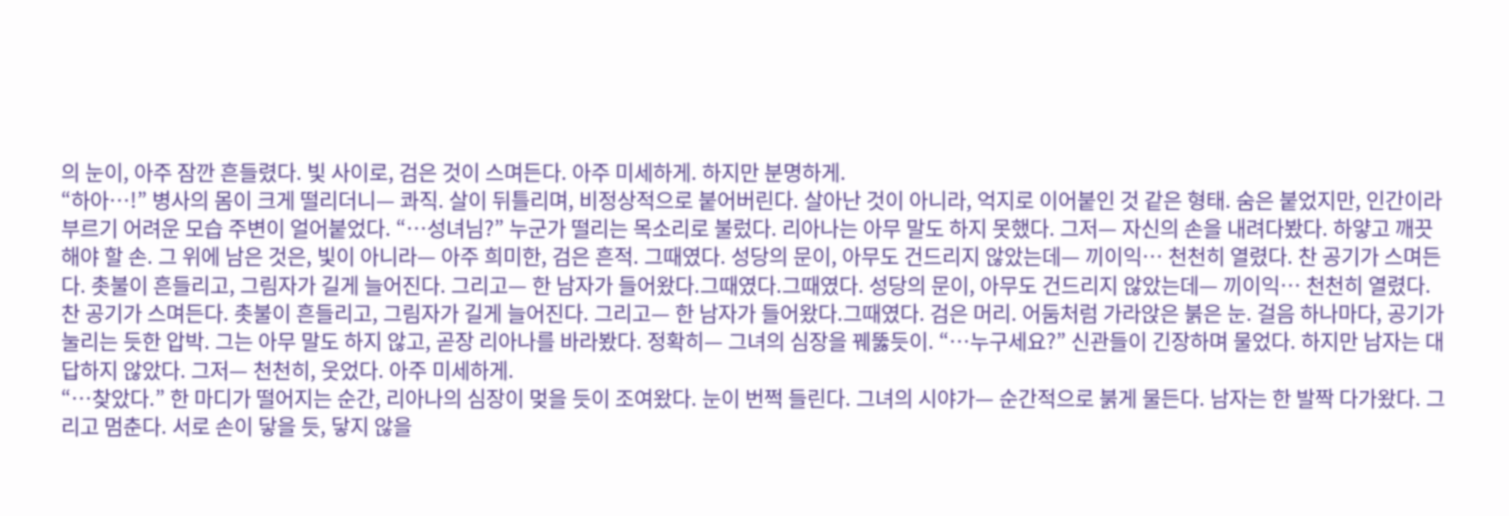의 눈이, 아주 잠깐 흔들렸다. 빛 사이로, 검은 것이 스며든다. 아주 미세하게. 하지만 분명하게.
“하아…!” 병사의 몸이 크게 떨리더니— 콰직. 살이 뒤틀리며, 비정상적으로 붙어버린다. 살아난 것이 아니라, 억지로 이어붙인 것 같은 형태. 숨은 붙었지만, 인간이라 부르기 어려운 모습 주변이 얼어붙었다. “…성녀님?” 누군가 떨리는 목소리로 불렀다. 리아나는 아무 말도 하지 못했다. 그저— 자신의 손을 내려다봤다. 하얗고 깨끗해야 할 손. 그 위에 남은 것은, 빛이 아니라— 아주 희미한, 검은 흔적. 그때였다. 성당의 문이, 아무도 건드리지 않았는데— 끼이익… 천천히 열렸다. 찬 공기가 스며든다. 촛불이 흔들리고, 그림자가 길게 늘어진다. 그리고— 한 남자가 들어왔다.그때였다.그때였다. 성당의 문이, 아무도 건드리지 않았는데— 끼이익… 천천히 열렸다. 찬 공기가 스며든다. 촛불이 흔들리고, 그림자가 길게 늘어진다. 그리고— 한 남자가 들어왔다.그때였다. 검은 머리. 어둠처럼 가라앉은 붉은 눈. 걸음 하나마다, 공기가 눌리는 듯한 압박. 그는 아무 말도 하지 않고, 곧장 리아나를 바라봤다. 정확히— 그녀의 심장을 꿰뚫듯이. “…누구세요?” 신관들이 긴장하며 물었다. 하지만 남자는 대답하지 않았다. 그저— 천천히, 웃었다. 아주 미세하게.
“…찾았다.” 한 마디가 떨어지는 순간, 리아나의 심장이 멎을 듯이 조여왔다. 눈이 번쩍 들린다. 그녀의 시야가— 순간적으로 붉게 물든다. 남자는 한 발짝 다가왔다. 그리고 멈춘다. 서로 손이 닿을 듯, 닿지 않을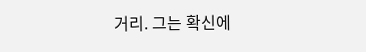거리. 그는 확신에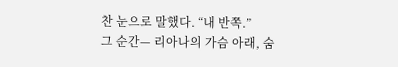찬 눈으로 말했다. “내 반쪽.”
그 순간— 리아나의 가슴 아래, 숨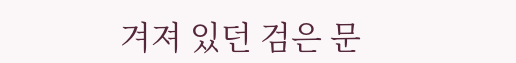겨져 있던 검은 문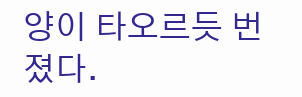양이 타오르듯 번졌다.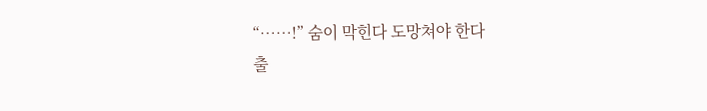“……!” 숨이 막힌다 도망쳐야 한다
출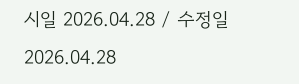시일 2026.04.28 / 수정일 2026.04.28